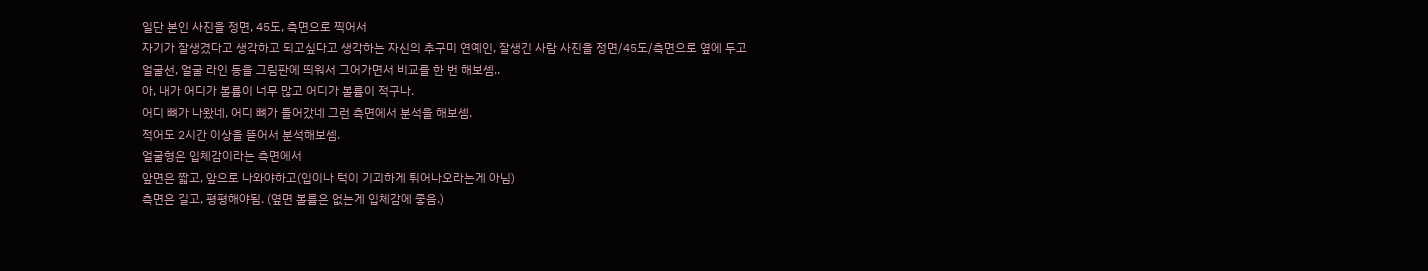일단 본인 사진을 정면, 45도, 측면으로 찍어서
자기가 잘생겼다고 생각하고 되고싶다고 생각하는 자신의 추구미 연예인, 잘생긴 사람 사진을 정면/45도/측면으로 옆에 두고
얼굴선, 얼굴 라인 등을 그림판에 띄워서 그어가면서 비교를 한 번 해보셈..
아, 내가 어디가 볼륨이 너무 많고 어디가 볼륨이 적구나.
어디 뼈가 나왔네, 어디 뼈가 들어갔네 그런 측면에서 분석을 해보셈.
적어도 2시간 이상을 뜯어서 분석해보셈.
얼굴형은 입체감이라는 측면에서
앞면은 짧고, 앞으로 나와야하고(입이나 턱이 기괴하게 튀어나오라는게 아님)
측면은 길고, 평평해야됨. (옆면 볼륨은 없는게 입체감에 좋음.)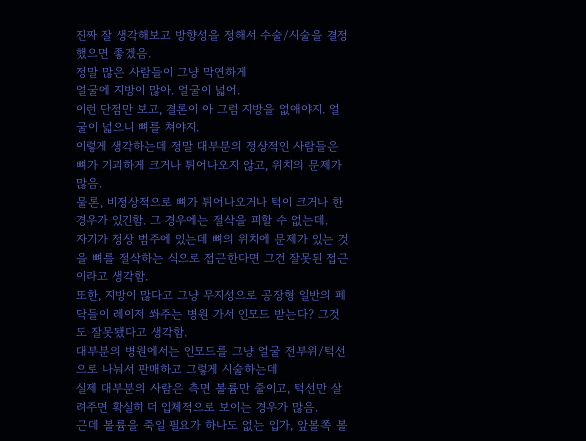진짜 잘 생각해보고 방향성을 정해서 수술/시술을 결정했으면 좋겠음.
정말 많은 사람들이 그냥 막연하게
얼굴에 지방이 많아. 얼굴이 넓어.
이런 단점만 보고, 결론이 아 그럼 지방을 없애야지. 얼굴이 넓으니 뼈를 쳐야지.
이렇게 생각하는데 정말 대부분의 정상적인 사람들은 뼈가 기괴하게 크거나 튀어나오지 않고, 위치의 문제가 많음.
물론, 비정상적으로 뼈가 튀어나오거나 턱이 크거나 한 경우가 있긴함. 그 경우에는 절삭을 피할 수 없는데.
자기가 정상 범주에 있는데 뼈의 위치에 문제가 있는 것을 뼈를 절삭하는 식으로 접근한다면 그건 잘못된 접근이라고 생각함.
또한, 지방이 많다고 그냥 무지성으로 공장형 일반의 페닥들이 레이저 쏴주는 병원 가서 인모드 받는다? 그것도 잘못됐다고 생각함.
대부분의 병원에서는 인모드를 그냥 얼굴 전부위/턱선으로 나눠서 판매하고 그렇게 시술하는데
실제 대부분의 사람은 측면 볼륨만 줄이고, 턱선만 살려주면 확실히 더 입체적으로 보이는 경우가 많음.
근데 볼륨을 죽일 필요가 하나도 없는 입가, 앞볼쪽 볼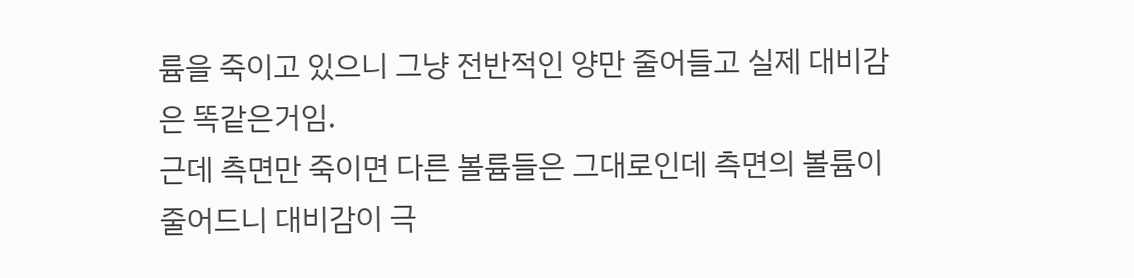륨을 죽이고 있으니 그냥 전반적인 양만 줄어들고 실제 대비감은 똑같은거임.
근데 측면만 죽이면 다른 볼륨들은 그대로인데 측면의 볼륨이 줄어드니 대비감이 극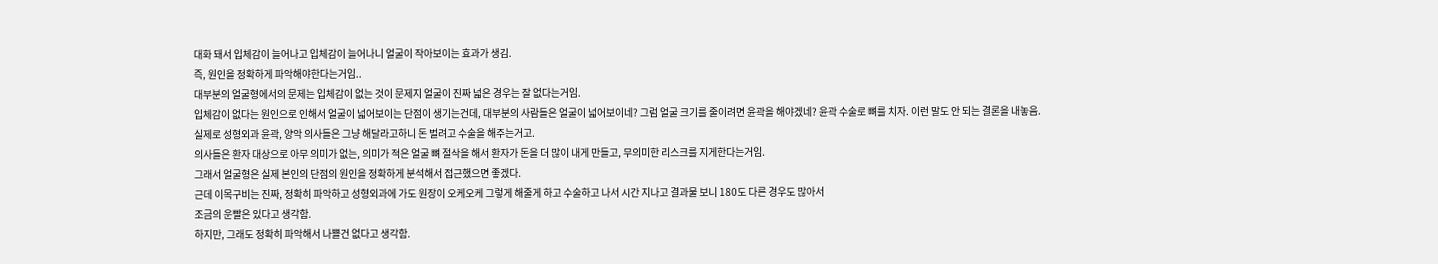대화 돼서 입체감이 늘어나고 입체감이 늘어나니 얼굴이 작아보이는 효과가 생김.
즉, 원인을 정확하게 파악해야한다는거임..
대부분의 얼굴형에서의 문제는 입체감이 없는 것이 문제지 얼굴이 진짜 넓은 경우는 잘 없다는거임.
입체감이 없다는 원인으로 인해서 얼굴이 넓어보이는 단점이 생기는건데, 대부분의 사람들은 얼굴이 넓어보이네? 그럼 얼굴 크기를 줄이려면 윤곽을 해야겠네? 윤곽 수술로 뼈를 치자. 이런 말도 안 되는 결론을 내놓음.
실제로 성형외과 윤곽, 양악 의사들은 그냥 해달라고하니 돈 벌려고 수술을 해주는거고.
의사들은 환자 대상으로 아무 의미가 없는, 의미가 적은 얼굴 뼈 절삭을 해서 환자가 돈을 더 많이 내게 만들고, 무의미한 리스크를 지게한다는거임.
그래서 얼굴형은 실제 본인의 단점의 원인을 정확하게 분석해서 접근했으면 좋겠다.
근데 이목구비는 진짜, 정확히 파악하고 성형외과에 가도 원장이 오케오케 그렇게 해줄게 하고 수술하고 나서 시간 지나고 결과물 보니 180도 다른 경우도 많아서
조금의 운빨은 있다고 생각함.
하지만, 그래도 정확히 파악해서 나쁠건 없다고 생각함.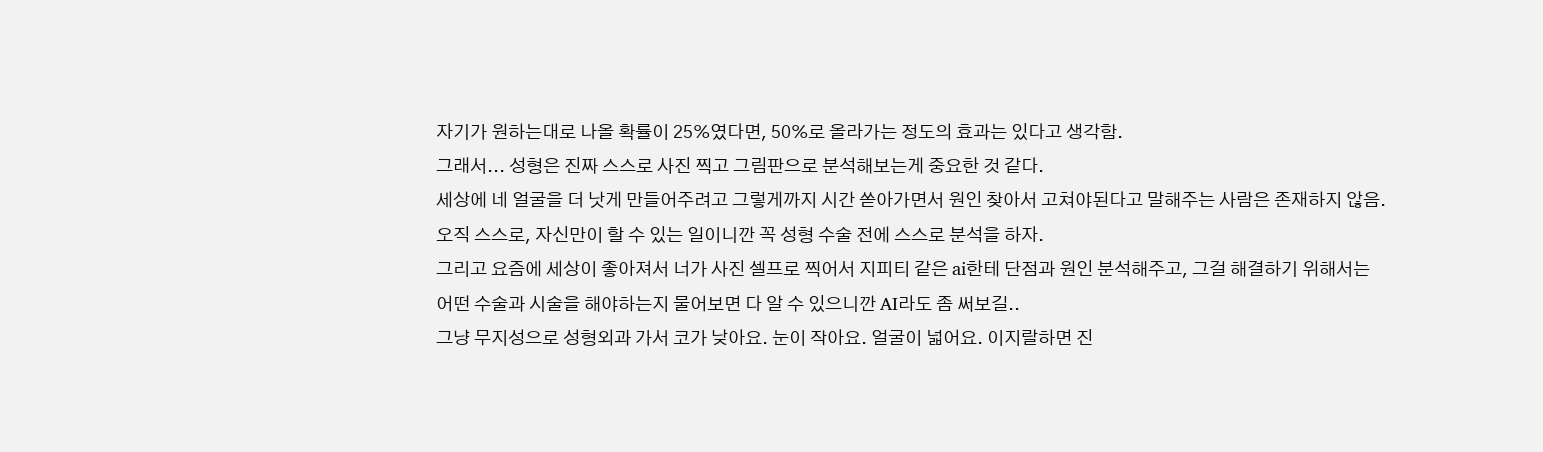자기가 원하는대로 나올 확률이 25%였다면, 50%로 올라가는 정도의 효과는 있다고 생각함.
그래서... 성형은 진짜 스스로 사진 찍고 그림판으로 분석해보는게 중요한 것 같다.
세상에 네 얼굴을 더 낫게 만들어주려고 그렇게까지 시간 쏟아가면서 원인 찾아서 고쳐야된다고 말해주는 사람은 존재하지 않음.
오직 스스로, 자신만이 할 수 있는 일이니깐 꼭 성형 수술 전에 스스로 분석을 하자.
그리고 요즘에 세상이 좋아져서 너가 사진 셀프로 찍어서 지피티 같은 ai한테 단점과 원인 분석해주고, 그걸 해결하기 위해서는 어떤 수술과 시술을 해야하는지 물어보면 다 알 수 있으니깐 AI라도 좀 써보길..
그냥 무지성으로 성형외과 가서 코가 낮아요. 눈이 작아요. 얼굴이 넓어요. 이지랄하면 진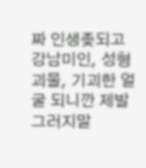짜 인생좆되고 강남미인, 성형괴물, 기괴한 얼굴 되니깐 제발 그러지말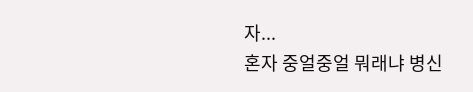자...
혼자 중얼중얼 뭐래냐 병신